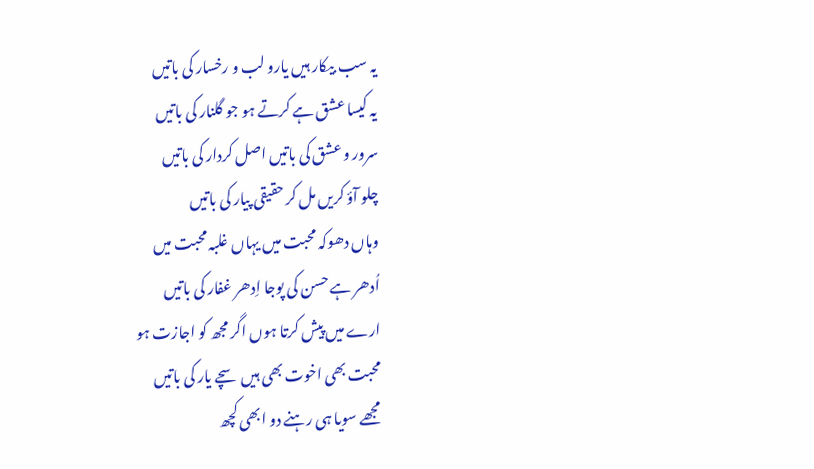یہ سب بیکار ہیں یارو لب و رخسار کی باتیں
یہ کیسا عشق ہے کرتے ہو جو گلنار کی باتیں
سرور و عشق کی باتیں اصل کردار کی باتیں
چلو آؤ کریں مل کر حقیقی پیار کی باتیں
وہاں دھوکہ محبت میں یہاں غلبہ محبت میں
اُدھر ہے حسن کی پوجا اِدھر غفار کی باتیں
ارے میں پیش کرتا ہوں اگر مجھ کو اجازت ہو
محبت بھی اخوت بھی ہیں سچے یار کی باتیں
مجھے سویا ہی رہنے دو ابھی کچھ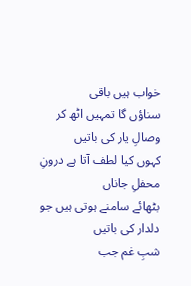خواب ہیں باقی
سناؤں گا تمہیں اٹھ کر وصالِ یار کی باتیں
کہوں کیا لطف آتا ہے درونِ محفلِ جاناں
بٹھائے سامنے ہوتی ہیں جو دلدار کی باتیں
شبِ غم جب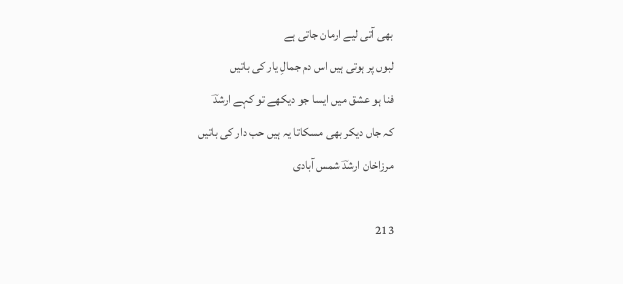بھی آتی لیے ارمان جاتی ہے
لبوں پر ہوتی ہیں اس دم جمالِ یار کی باتیں
فنا ہو عشق میں ایسا جو دیکھے تو کہے ارشدؔ
کہ جاں دیکر بھی مسکاتا یہ ہیں حب دار کی باتیں
مرزاخان ارشدؔ شمس آبادی

213